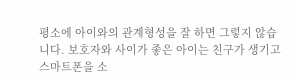평소에 아이와의 관계형성을 잘 하면 그렇지 않습니다. 보호자와 사이가 좋은 아이는 친구가 생기고 스마트폰을 소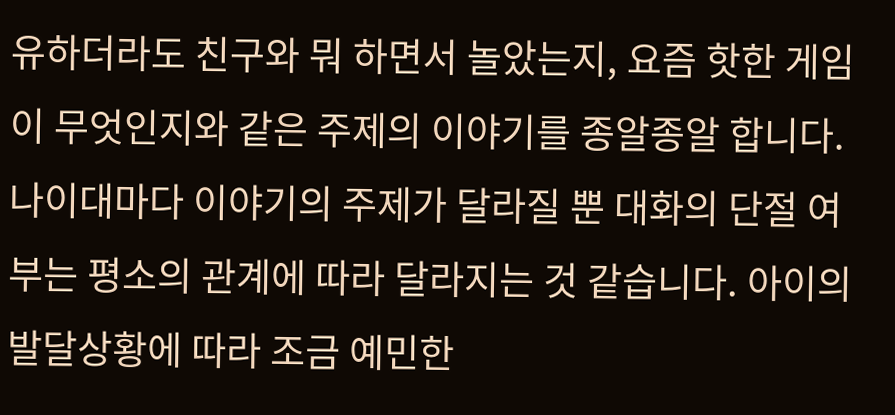유하더라도 친구와 뭐 하면서 놀았는지, 요즘 핫한 게임이 무엇인지와 같은 주제의 이야기를 종알종알 합니다. 나이대마다 이야기의 주제가 달라질 뿐 대화의 단절 여부는 평소의 관계에 따라 달라지는 것 같습니다. 아이의 발달상황에 따라 조금 예민한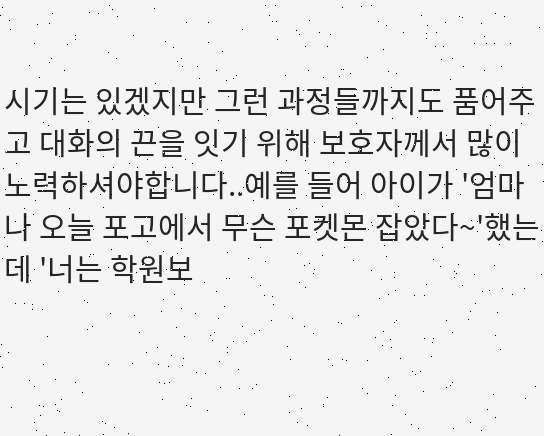시기는 있겠지만 그런 과정들까지도 품어주고 대화의 끈을 잇기 위해 보호자께서 많이 노력하셔야합니다..예를 들어 아이가 '엄마 나 오늘 포고에서 무슨 포켓몬 잡았다~'했는데 '너는 학원보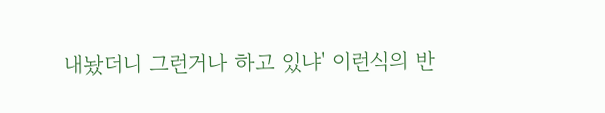내놨더니 그런거나 하고 있냐' 이런식의 반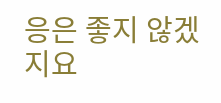응은 좋지 않겠지요